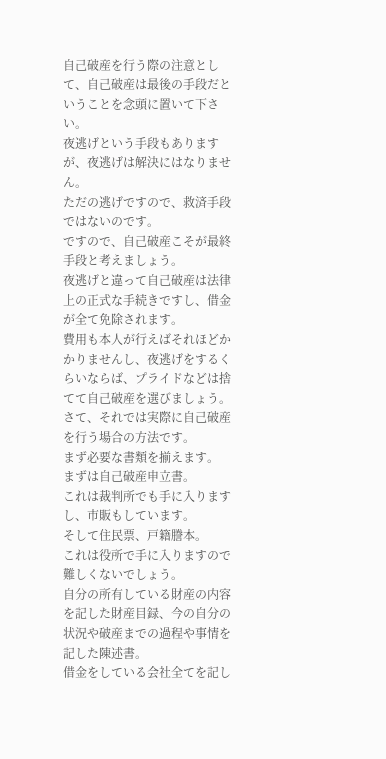自己破産を行う際の注意として、自己破産は最後の手段だということを念頭に置いて下さい。
夜逃げという手段もありますが、夜逃げは解決にはなりません。
ただの逃げですので、救済手段ではないのです。
ですので、自己破産こそが最終手段と考えましょう。
夜逃げと違って自己破産は法律上の正式な手続きですし、借金が全て免除されます。
費用も本人が行えばそれほどかかりませんし、夜逃げをするくらいならば、プライドなどは捨てて自己破産を選びましょう。
さて、それでは実際に自己破産を行う場合の方法です。
まず必要な書類を揃えます。
まずは自己破産申立書。
これは裁判所でも手に入りますし、市販もしています。
そして住民票、戸籍謄本。
これは役所で手に入りますので難しくないでしょう。
自分の所有している財産の内容を記した財産目録、今の自分の状況や破産までの過程や事情を記した陳述書。
借金をしている会社全てを記し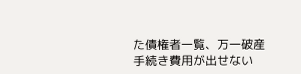た債権者一覧、万一破産手続き費用が出せない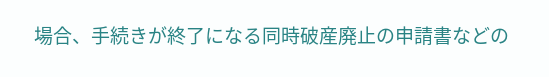場合、手続きが終了になる同時破産廃止の申請書などの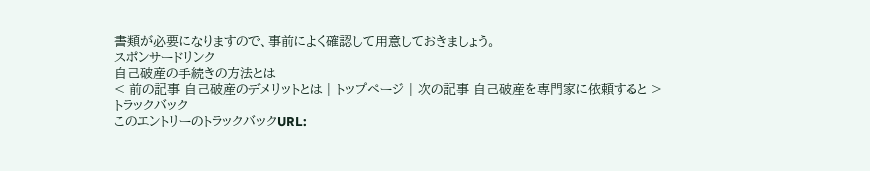書類が必要になりますので、事前によく確認して用意しておきましょう。
スポンサードリンク
自己破産の手続きの方法とは
< 前の記事 自己破産のデメリットとは | トップページ | 次の記事 自己破産を専門家に依頼すると >
トラックバック
このエントリーのトラックバックURL: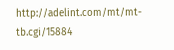http://adelint.com/mt/mt-tb.cgi/15884